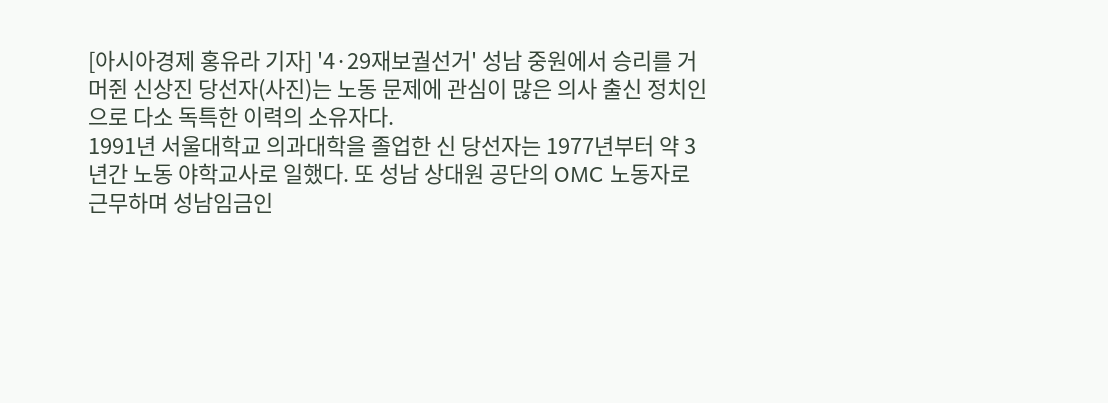[아시아경제 홍유라 기자] '4·29재보궐선거' 성남 중원에서 승리를 거머쥔 신상진 당선자(사진)는 노동 문제에 관심이 많은 의사 출신 정치인으로 다소 독특한 이력의 소유자다.
1991년 서울대학교 의과대학을 졸업한 신 당선자는 1977년부터 약 3년간 노동 야학교사로 일했다. 또 성남 상대원 공단의 OMC 노동자로 근무하며 성남임금인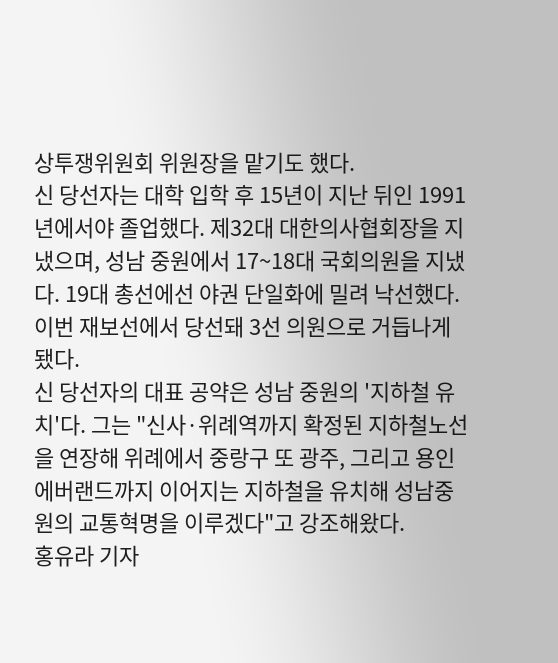상투쟁위원회 위원장을 맡기도 했다.
신 당선자는 대학 입학 후 15년이 지난 뒤인 1991년에서야 졸업했다. 제32대 대한의사협회장을 지냈으며, 성남 중원에서 17~18대 국회의원을 지냈다. 19대 총선에선 야권 단일화에 밀려 낙선했다. 이번 재보선에서 당선돼 3선 의원으로 거듭나게 됐다.
신 당선자의 대표 공약은 성남 중원의 '지하철 유치'다. 그는 "신사·위례역까지 확정된 지하철노선을 연장해 위례에서 중랑구 또 광주, 그리고 용인 에버랜드까지 이어지는 지하철을 유치해 성남중원의 교통혁명을 이루겠다"고 강조해왔다.
홍유라 기자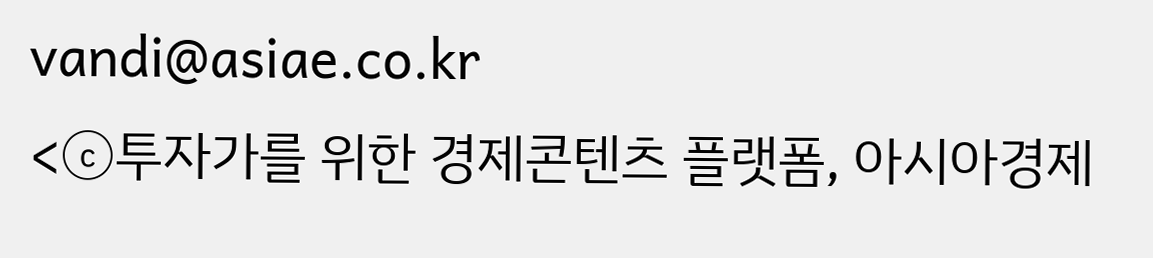vandi@asiae.co.kr
<ⓒ투자가를 위한 경제콘텐츠 플랫폼, 아시아경제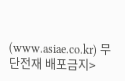(www.asiae.co.kr) 무단전재 배포금지>